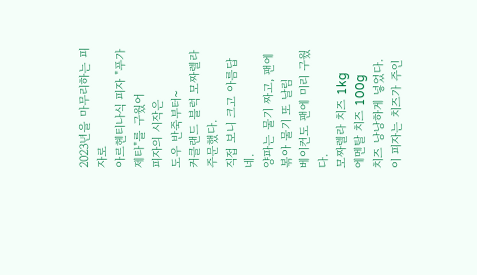2023년을 마무리하는 피자로
아르헨티나식 피자 "푸가제타"를 구웠어
피자의 시작은
도우 반죽부터~
커클랜드 블럭 모짜렐라 주문했다.
직접 보니 크고 아름답네.
양파는 물기 짜고, 팬에 볶아 물기 또 날림
베이컨도 팬에 미리 구웠다.
모짜렐라 치즈 1kg
에멘탈 치즈 100g
치즈 낭낭하게 넣었다.
이 피자는 치즈가 주인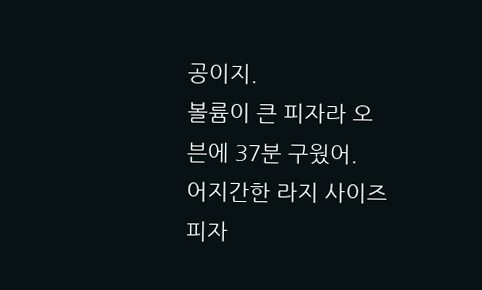공이지.
볼륨이 큰 피자라 오븐에 37분 구웠어.
어지간한 라지 사이즈 피자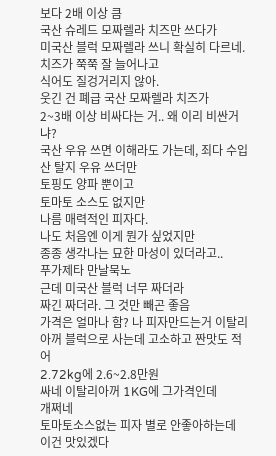보다 2배 이상 큼
국산 슈레드 모짜렐라 치즈만 쓰다가
미국산 블럭 모짜렐라 쓰니 확실히 다르네.
치즈가 쭉쭉 잘 늘어나고
식어도 질겅거리지 않아.
웃긴 건 폐급 국산 모짜렐라 치즈가
2~3배 이상 비싸다는 거.. 왜 이리 비싼거냐?
국산 우유 쓰면 이해라도 가는데, 죄다 수입산 탈지 우유 쓰더만
토핑도 양파 뿐이고
토마토 소스도 없지만
나름 매력적인 피자다.
나도 처음엔 이게 뭔가 싶었지만
종종 생각나는 묘한 마성이 있더라고..
푸가제타 만날묵노
근데 미국산 블럭 너무 짜더라
짜긴 짜더라. 그 것만 빼곤 좋음
가격은 얼마나 함? 나 피자만드는거 이탈리아꺼 블럭으로 사는데 고소하고 짠맛도 적어
2.72kg에 2.6~2.8만원
싸네 이탈리아꺼 1KG에 그가격인데
개쩌네
토마토소스없는 피자 별로 안좋아하는데 이건 맛있겠다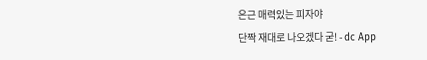은근 매력있는 피자야
단짝 재대로 나오겠다 굳! - dc App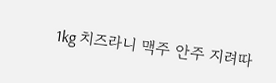1kg 치즈라니 맥주 안주 지려따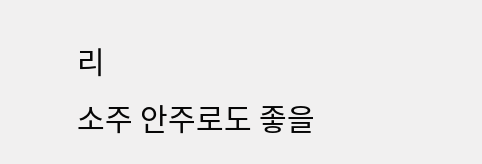리
소주 안주로도 좋을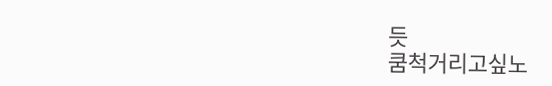듯
쿰척거리고싶노